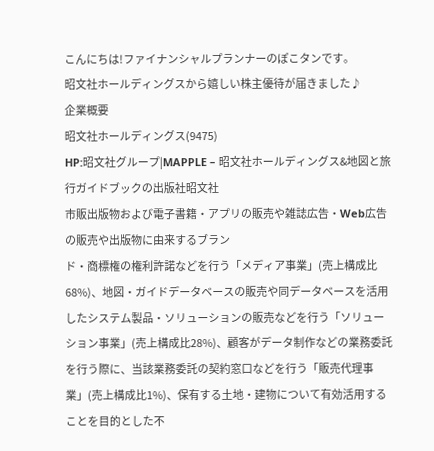こんにちは!ファイナンシャルプランナーのぽこタンです。
昭文社ホールディングスから嬉しい株主優待が届きました♪
企業概要
昭文社ホールディングス(9475)
HP:昭文社グループ|MAPPLE – 昭文社ホールディングス&地図と旅行ガイドブックの出版社昭文社
市販出版物および電子書籍・アプリの販売や雑誌広告・Web広告の販売や出版物に由来するブラン
ド・商標権の権利許諾などを行う「メディア事業」(売上構成比68%)、地図・ガイドデータベースの販売や同データベースを活用したシステム製品・ソリューションの販売などを行う「ソリューション事業」(売上構成比28%)、顧客がデータ制作などの業務委託を行う際に、当該業務委託の契約窓口などを行う「販売代理事業」(売上構成比1%)、保有する土地・建物について有効活用することを目的とした不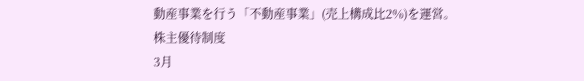動産事業を行う「不動産事業」(売上構成比2%)を運営。
株主優待制度
3月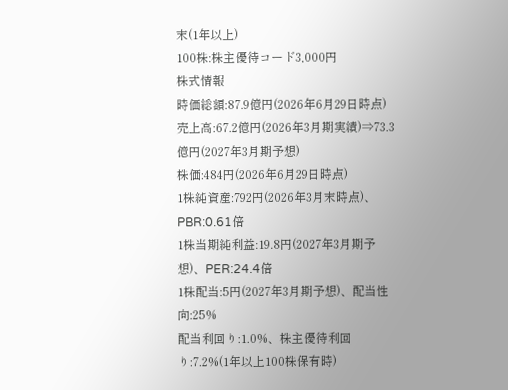末(1年以上)
100株:株主優待コード3,000円
株式情報
時価総額:87.9億円(2026年6月29日時点)
売上高:67.2億円(2026年3月期実績)⇒73.3億円(2027年3月期予想)
株価:484円(2026年6月29日時点)
1株純資産:792円(2026年3月末時点)、PBR:0.61倍
1株当期純利益:19.8円(2027年3月期予想)、PER:24.4倍
1株配当:5円(2027年3月期予想)、配当性向:25%
配当利回り:1.0%、株主優待利回り:7.2%(1年以上100株保有時)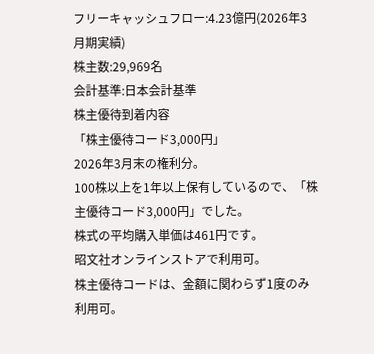フリーキャッシュフロー:4.23億円(2026年3月期実績)
株主数:29,969名
会計基準:日本会計基準
株主優待到着内容
「株主優待コード3,000円」
2026年3月末の権利分。
100株以上を1年以上保有しているので、「株主優待コード3,000円」でした。
株式の平均購入単価は461円です。
昭文社オンラインストアで利用可。
株主優待コードは、金額に関わらず1度のみ利用可。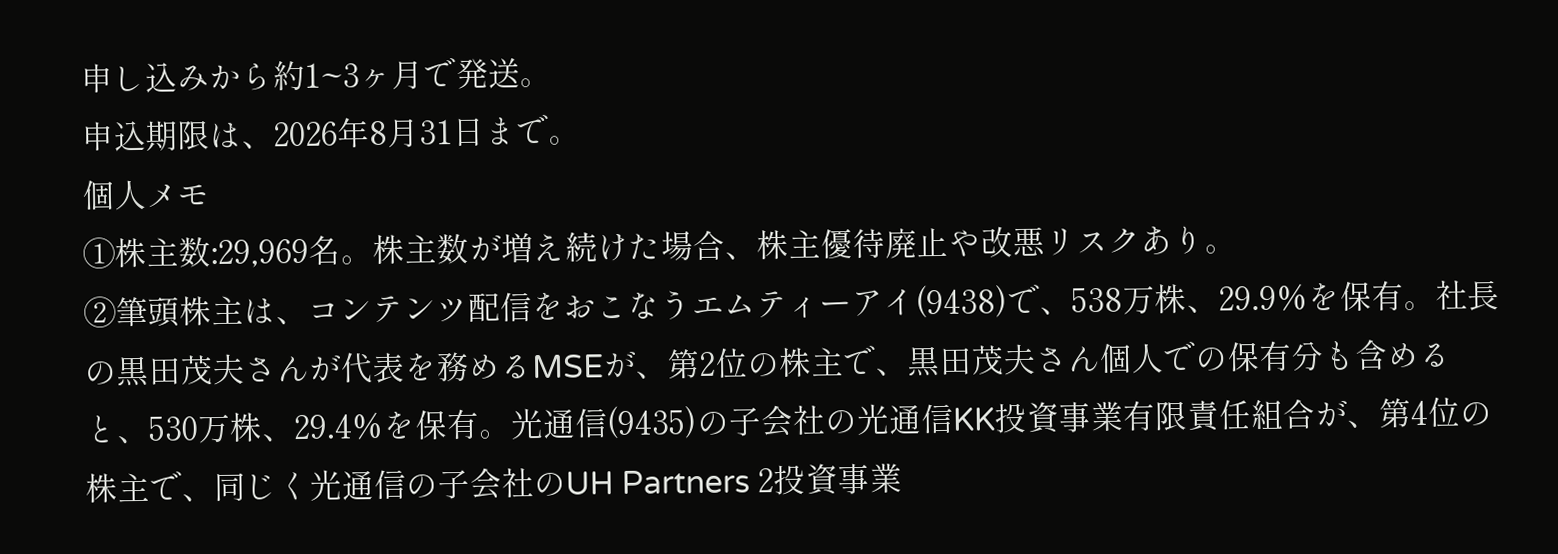申し込みから約1~3ヶ月で発送。
申込期限は、2026年8月31日まで。
個人メモ
①株主数:29,969名。株主数が増え続けた場合、株主優待廃止や改悪リスクあり。
②筆頭株主は、コンテンツ配信をおこなうエムティーアイ(9438)で、538万株、29.9%を保有。社長の黒田茂夫さんが代表を務めるMSEが、第2位の株主で、黒田茂夫さん個人での保有分も含めると、530万株、29.4%を保有。光通信(9435)の子会社の光通信KK投資事業有限責任組合が、第4位の株主で、同じく光通信の子会社のUH Partners 2投資事業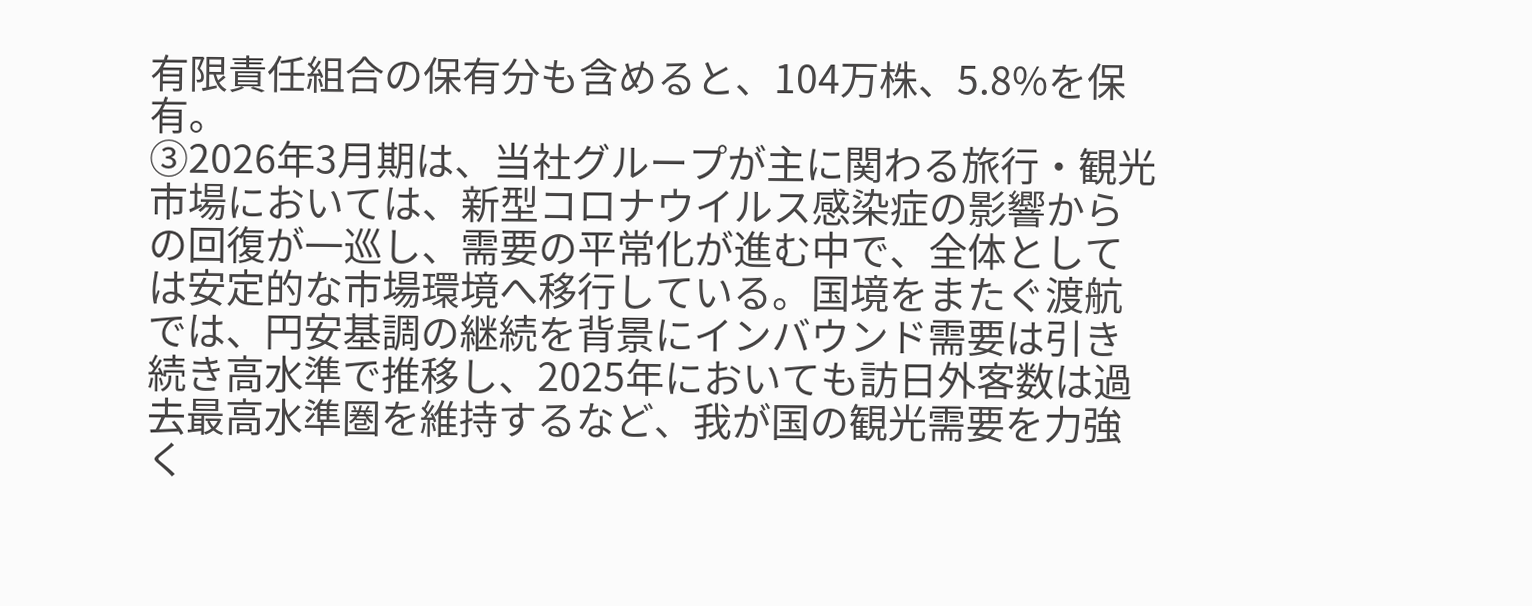有限責任組合の保有分も含めると、104万株、5.8%を保有。
③2026年3月期は、当社グループが主に関わる旅行・観光市場においては、新型コロナウイルス感染症の影響からの回復が一巡し、需要の平常化が進む中で、全体としては安定的な市場環境へ移行している。国境をまたぐ渡航では、円安基調の継続を背景にインバウンド需要は引き続き高水準で推移し、2025年においても訪日外客数は過去最高水準圏を維持するなど、我が国の観光需要を力強く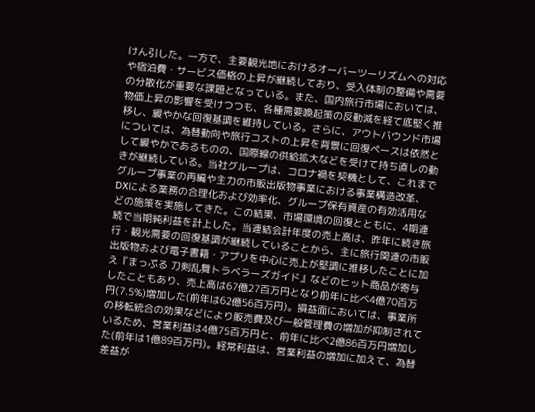けん引した。一方で、主要観光地におけるオーバーツーリズムへの対応や宿泊費・サービス価格の上昇が継続しており、受入体制の整備や需要の分散化が重要な課題となっている。また、国内旅行市場においては、物価上昇の影響を受けつつも、各種需要喚起策の反動減を経て底堅く推移し、緩やかな回復基調を維持している。さらに、アウトバウンド市場については、為替動向や旅行コストの上昇を背景に回復ペースは依然として緩やかであるものの、国際線の供給拡大などを受けて持ち直しの動きが継続している。当社グループは、コロナ禍を契機として、これまでグループ事業の再編や主力の市販出版物事業における事業構造改革、DXによる業務の合理化および効率化、グループ保有資産の有効活用などの施策を実施してきた。この結果、市場環境の回復とともに、4期連続で当期純利益を計上した。当連結会計年度の売上高は、昨年に続き旅行・観光需要の回復基調が継続していることから、主に旅行関連の市販出版物および電子書籍・アプリを中心に売上が堅調に推移したことに加え『まっぷる 刀剣乱舞トラベラーズガイド』などのヒット商品が寄与したこともあり、売上高は67億27百万円となり前年に比べ4億70百万円(7.5%)増加した(前年は62億56百万円)。損益面においては、事業所の移転統合の効果などにより販売費及び一般管理費の増加が抑制されているため、営業利益は4億75百万円と、前年に比べ2億86百万円増加した(前年は1億89百万円)。経常利益は、営業利益の増加に加えて、為替差益が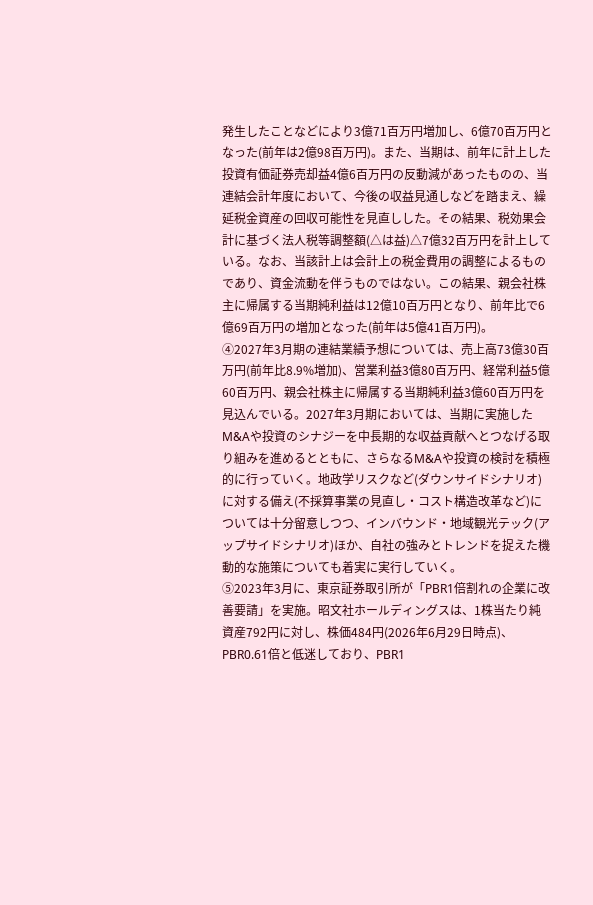発生したことなどにより3億71百万円増加し、6億70百万円となった(前年は2億98百万円)。また、当期は、前年に計上した投資有価証券売却益4億6百万円の反動減があったものの、当連結会計年度において、今後の収益見通しなどを踏まえ、繰延税金資産の回収可能性を見直しした。その結果、税効果会計に基づく法人税等調整額(△は益)△7億32百万円を計上している。なお、当該計上は会計上の税金費用の調整によるものであり、資金流動を伴うものではない。この結果、親会社株主に帰属する当期純利益は12億10百万円となり、前年比で6億69百万円の増加となった(前年は5億41百万円)。
④2027年3月期の連結業績予想については、売上高73億30百万円(前年比8.9%増加)、営業利益3億80百万円、経常利益5億60百万円、親会社株主に帰属する当期純利益3億60百万円を見込んでいる。2027年3月期においては、当期に実施したM&Aや投資のシナジーを中長期的な収益貢献へとつなげる取り組みを進めるとともに、さらなるM&Aや投資の検討を積極的に行っていく。地政学リスクなど(ダウンサイドシナリオ)に対する備え(不採算事業の見直し・コスト構造改革など)については十分留意しつつ、インバウンド・地域観光テック(アップサイドシナリオ)ほか、自社の強みとトレンドを捉えた機動的な施策についても着実に実行していく。
⑤2023年3月に、東京証券取引所が「PBR1倍割れの企業に改善要請」を実施。昭文社ホールディングスは、1株当たり純資産792円に対し、株価484円(2026年6月29日時点)、PBR0.61倍と低迷しており、PBR1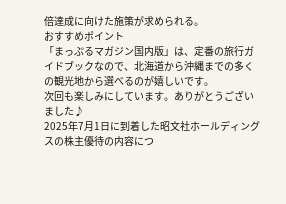倍達成に向けた施策が求められる。
おすすめポイント
「まっぷるマガジン国内版」は、定番の旅行ガイドブックなので、北海道から沖縄までの多くの観光地から選べるのが嬉しいです。
次回も楽しみにしています。ありがとうございました♪
2025年7月1日に到着した昭文社ホールディングスの株主優待の内容につ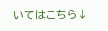いてはこちら↓